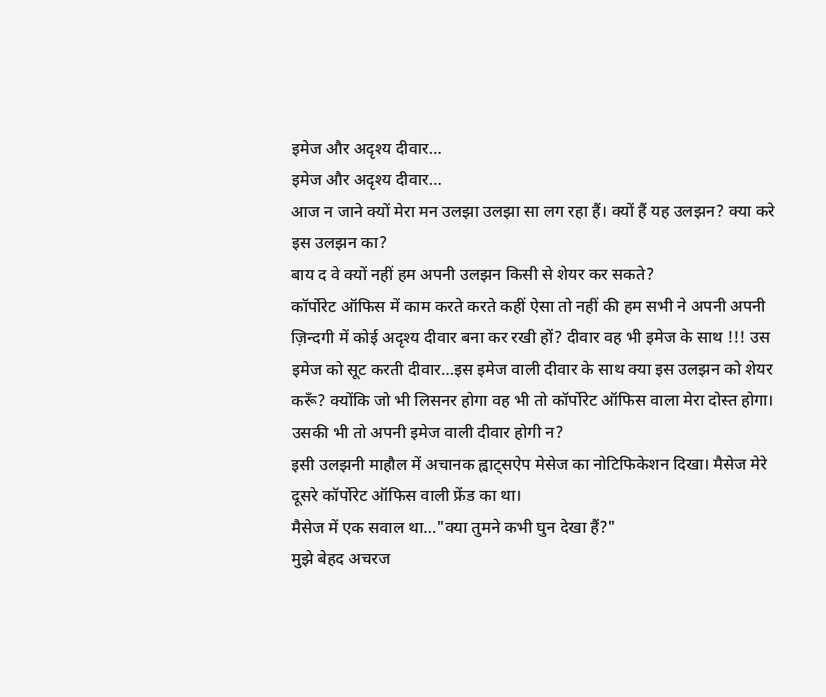इमेज और अदृश्य दीवार…
इमेज और अदृश्य दीवार…
आज न जाने क्यों मेरा मन उलझा उलझा सा लग रहा हैं। क्यों हैं यह उलझन? क्या करे इस उलझन का?
बाय द वे क्यों नहीं हम अपनी उलझन किसी से शेयर कर सकते?
कॉर्पोरेट ऑफिस में काम करते करते कहीं ऐसा तो नहीं की हम सभी ने अपनी अपनी ज़िन्दगी में कोई अदृश्य दीवार बना कर रखी हों? दीवार वह भी इमेज के साथ !!! उस इमेज को सूट करती दीवार…इस इमेज वाली दीवार के साथ क्या इस उलझन को शेयर करूँ? क्योंकि जो भी लिसनर होगा वह भी तो कॉर्पोरेट ऑफिस वाला मेरा दोस्त होगा। उसकी भी तो अपनी इमेज वाली दीवार होगी न?
इसी उलझनी माहौल में अचानक ह्वाट्सऐप मेसेज का नोटिफिकेशन दिखा। मैसेज मेरे दूसरे कॉर्पोरेट ऑफिस वाली फ्रेंड का था।
मैसेज में एक सवाल था…"क्या तुमने कभी घुन देखा हैं?"
मुझे बेहद अचरज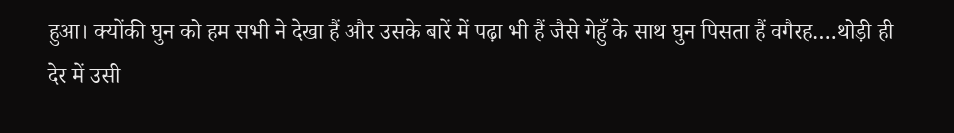हुआ। क्योंकी घुन को हम सभी ने देखा हैं और उसके बारें में पढ़ा भी हैं जैसे गेहुँ के साथ घुन पिसता हैं वगैरह….थोड़ी ही देर में उसी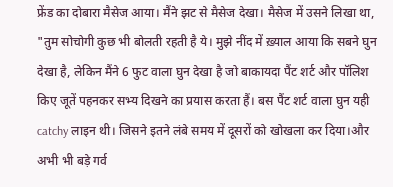फ्रेंड का दोबारा मैसेज आया। मैंने झट से मैसेज देखा। मैसेज में उसने लिखा था, "तुम सोचोगी कुछ भी बोलती रहती है ये। मुझे नींद में ख़्याल आया कि सबने घुन देखा है, लेकिन मैंने 6 फुट वाला घुन देखा है जो बाकायदा पैंट शर्ट और पॉलिश किए जूतें पहनकर सभ्य दिखने का प्रयास करता हैं। बस पैंट शर्ट वाला घुन यही catchy लाइन थी। जिसने इतने लंबे समय में दूसरों को खोखला कर दिया।और अभी भी बड़े गर्व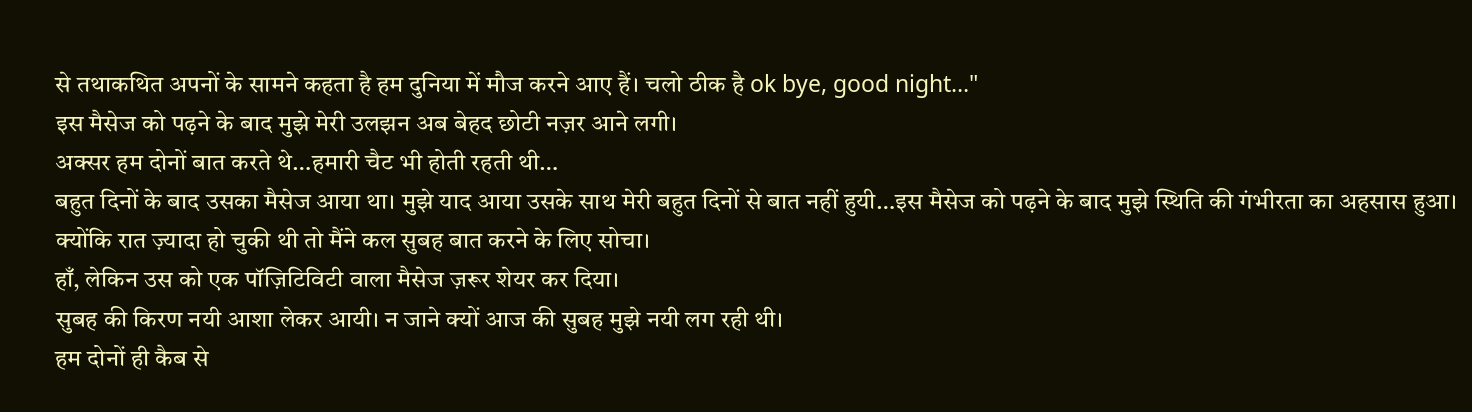से तथाकथित अपनों के सामने कहता है हम दुनिया में मौज करने आए हैं। चलो ठीक है ok bye, good night…"
इस मैसेज को पढ़ने के बाद मुझे मेरी उलझन अब बेहद छोटी नज़र आने लगी।
अक्सर हम दोनों बात करते थे…हमारी चैट भी होती रहती थी…
बहुत दिनों के बाद उसका मैसेज आया था। मुझे याद आया उसके साथ मेरी बहुत दिनों से बात नहीं हुयी…इस मैसेज को पढ़ने के बाद मुझे स्थिति की गंभीरता का अहसास हुआ। क्योंकि रात ज़्यादा हो चुकी थी तो मैंने कल सुबह बात करने के लिए सोचा।
हाँ, लेकिन उस को एक पॉज़िटिविटी वाला मैसेज ज़रूर शेयर कर दिया।
सुबह की किरण नयी आशा लेकर आयी। न जाने क्यों आज की सुबह मुझे नयी लग रही थी।
हम दोनों ही कैब से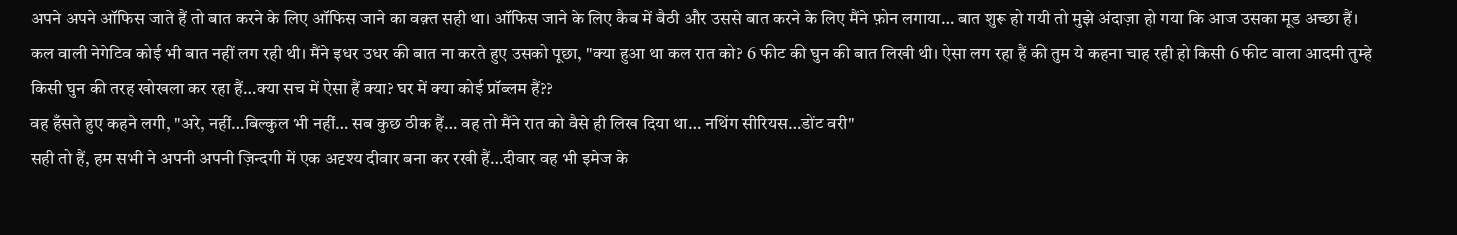अपने अपने ऑफिस जाते हैं तो बात करने के लिए ऑफिस जाने का वक़्त सही था। ऑफिस जाने के लिए कैब में बैठी और उससे बात करने के लिए मैंने फ़ोन लगाया… बात शुरू हो गयी तो मुझे अंदाज़ा हो गया कि आज उसका मूड अच्छा हैं। कल वाली नेगेटिव कोई भी बात नहीं लग रही थी। मैंने इधर उधर की बात ना करते हुए उसको पूछा, "क्या हुआ था कल रात को? 6 फीट की घुन की बात लिखी थी। ऐसा लग रहा हैं की तुम ये कहना चाह रही हो किसी 6 फीट वाला आदमी तुम्हे किसी घुन की तरह खोखला कर रहा हैं…क्या सच में ऐसा हैं क्या? घर में क्या कोई प्रॉब्लम हैं??
वह हँसते हुए कहने लगी, "अरे, नहीं…बिल्कुल भी नहीं… सब कुछ ठीक हैं… वह तो मैंने रात को वैसे ही लिख दिया था… नथिंग सीरियस…डोंट वरी"
सही तो हैं, हम सभी ने अपनी अपनी ज़िन्दगी में एक अदृश्य दीवार बना कर रखी हैं…दीवार वह भी इमेज के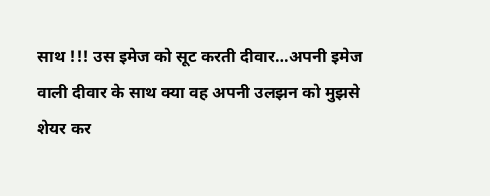साथ !!! उस इमेज को सूट करती दीवार…अपनी इमेज वाली दीवार के साथ क्या वह अपनी उलझन को मुझसे शेयर कर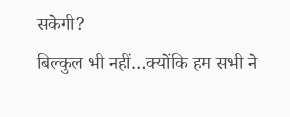सकेगी?
बिल्कुल भी नहीं…क्योंकि हम सभी ने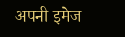अपनी इमेज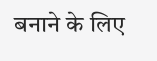बनाने के लिए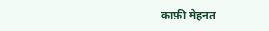काफ़ी मेहनत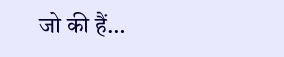जो की हैं…